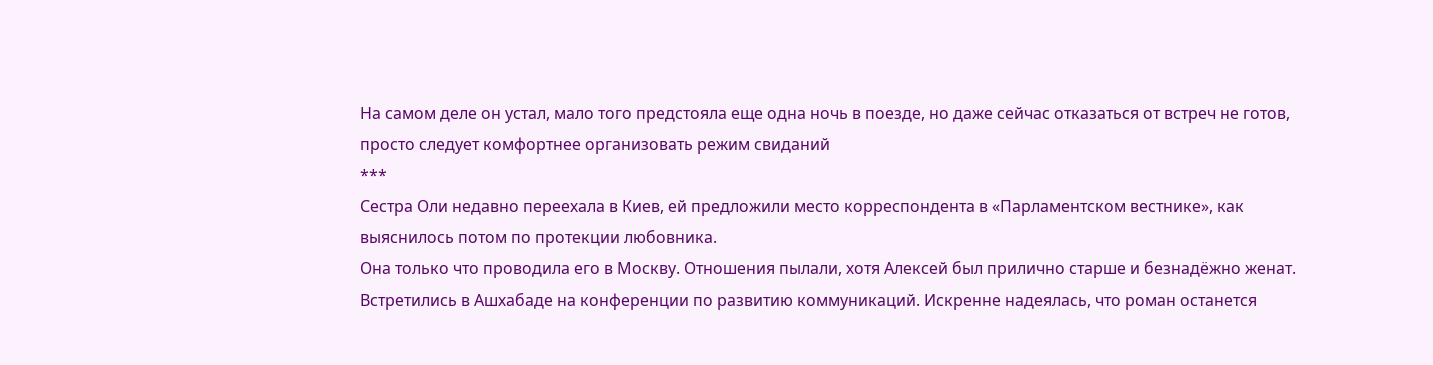На самом деле он устал, мало того предстояла еще одна ночь в поезде, но даже сейчас отказаться от встреч не готов, просто следует комфортнее организовать режим свиданий
***
Сестра Оли недавно переехала в Киев, ей предложили место корреспондента в «Парламентском вестнике», как выяснилось потом по протекции любовника.
Она только что проводила его в Москву. Отношения пылали, хотя Алексей был прилично старше и безнадёжно женат.
Встретились в Ашхабаде на конференции по развитию коммуникаций. Искренне надеялась, что роман останется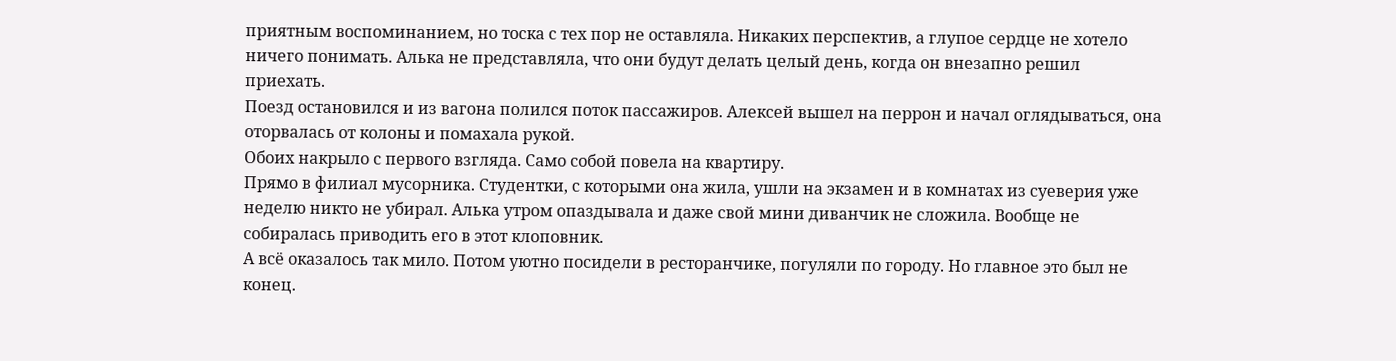приятным воспоминанием, но тоска с тех пор не оставляла. Никаких перспектив, а глупое сердце не хотело ничего понимать. Алька не представляла, что они будут делать целый день, когда он внезапно решил приехать.
Поезд остановился и из вагона полился поток пассажиров. Алексей вышел на перрон и начал оглядываться, она оторвалась от колоны и помахала рукой.
Обоих накрыло с первого взгляда. Само собой повела на квартиру.
Прямо в филиал мусорника. Студентки, с которыми она жила, ушли на экзамен и в комнатах из суеверия уже неделю никто не убирал. Алька утром опаздывала и даже свой мини диванчик не сложила. Вообще не собиралась приводить его в этот клоповник.
А всё оказалось так мило. Потом уютно посидели в ресторанчике, погуляли по городу. Но главное это был не конец.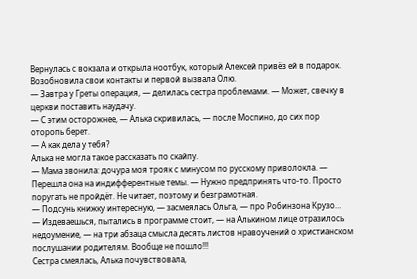Вернулась с вокзала и открыла ноотбук, который Алексей привёз ей в подарок.
Возобновила свои контакты и первой вызвала Олю.
— Завтра у Греты операция, — делилась сестра проблемами. — Может, свечку в церкви поставить наудачу.
— С этим осторожнее, — Алька скривилась, — после Моспино, до сих пор оторопь берет.
— А как дела у тебя?
Алька не могла такое рассказать по скайпу.
— Мама звонила: дочура моя трояк с минусом по русскому приволокла. — Перешла она на индифферентные темы. — Нужно предпринять что-то. Просто поругать не пройдёт. Не читает, поэтому и безграмотная.
— Подсунь книжку интересную, — засмеялась Ольга, — про Робинзона Крузо…
— Издеваешься, пытались в программе стоит, — на Алькином лице отразилось недоумение, — на три абзаца смысла десять листов нравоучений о христианском послушании родителям. Вообще не пошло!!!
Сестра смеялась, Алька почувствовала,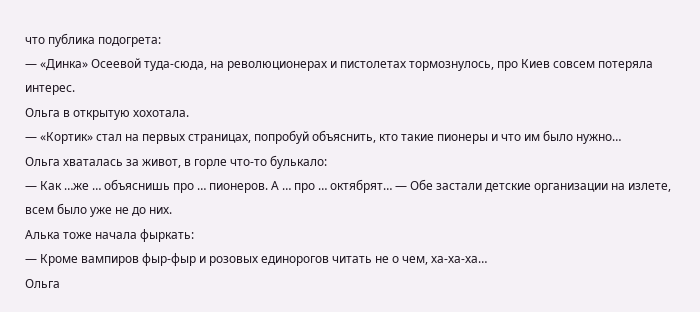что публика подогрета:
— «Динка» Осеевой туда-сюда, на революционерах и пистолетах тормознулось, про Киев совсем потеряла интерес.
Ольга в открытую хохотала.
— «Кортик» стал на первых страницах, попробуй объяснить, кто такие пионеры и что им было нужно…
Ольга хваталась за живот, в горле что-то булькало:
— Как …же … объяснишь про … пионеров. А … про … октябрят… — Обе застали детские организации на излете, всем было уже не до них.
Алька тоже начала фыркать:
— Кроме вампиров фыр-фыр и розовых единорогов читать не о чем, ха-ха-ха…
Ольга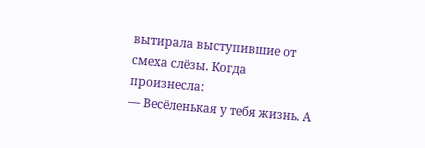вытирала выступившие от смеха слёзы. Когда произнесла:
— Весёленькая у тебя жизнь. А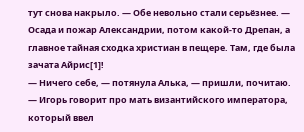тут снова накрыло. — Обе невольно стали серьёзнее. — Осада и пожар Александрии, потом какой-то Дрепан, а главное тайная сходка христиан в пещере. Там, где была зачата Айрис[1]!
— Ничего себе, — потянула Алька, — пришли, почитаю.
— Игорь говорит про мать византийского императора, который ввел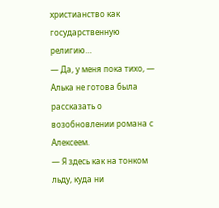христианство как государственную религию…
— Да, у меня пока тихо, — Алька не готова была рассказать о возобновлении романа с Алексеем.
— Я здесь как на тонком льду, куда ни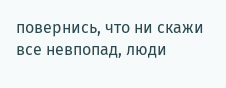повернись, что ни скажи все невпопад, люди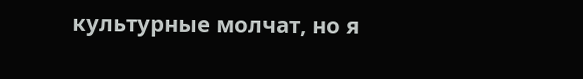культурные молчат, но я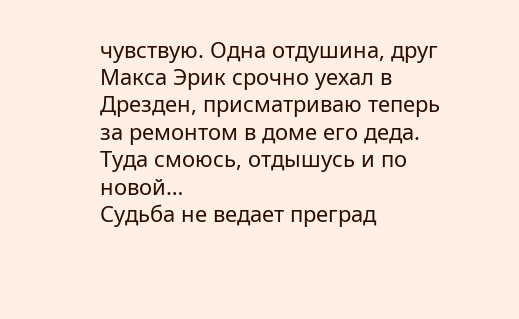чувствую. Одна отдушина, друг Макса Эрик срочно уехал в Дрезден, присматриваю теперь за ремонтом в доме его деда. Туда смоюсь, отдышусь и по новой…
Судьба не ведает преград